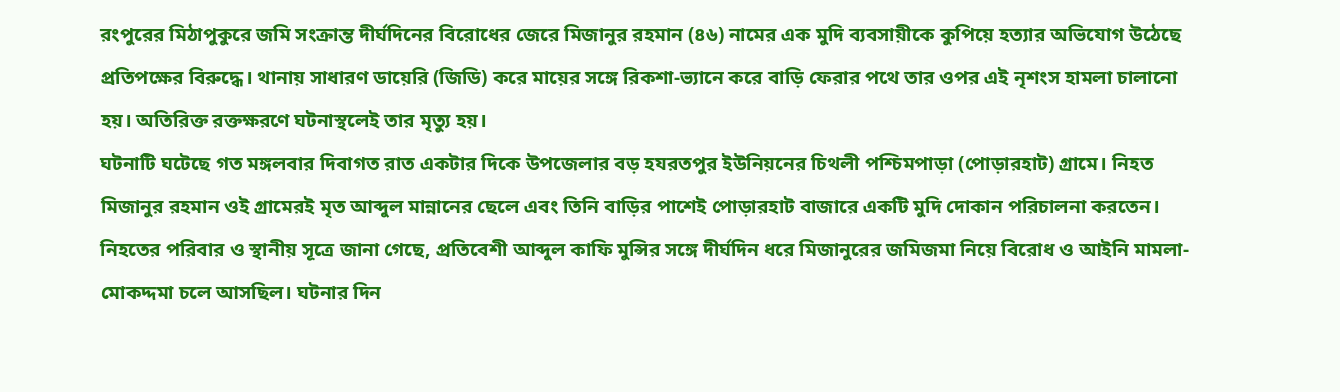রংপুরের মিঠাপুকুরে জমি সংক্রান্ত দীর্ঘদিনের বিরোধের জেরে মিজানুর রহমান (৪৬) নামের এক মুদি ব্যবসায়ীকে কুপিয়ে হত্যার অভিযোগ উঠেছে প্রতিপক্ষের বিরুদ্ধে। থানায় সাধারণ ডায়েরি (জিডি) করে মায়ের সঙ্গে রিকশা-ভ্যানে করে বাড়ি ফেরার পথে তার ওপর এই নৃশংস হামলা চালানো হয়। অতিরিক্ত রক্তক্ষরণে ঘটনাস্থলেই তার মৃত্যু হয়।
ঘটনাটি ঘটেছে গত মঙ্গলবার দিবাগত রাত একটার দিকে উপজেলার বড় হযরতপুর ইউনিয়নের চিথলী পশ্চিমপাড়া (পোড়ারহাট) গ্রামে। নিহত মিজানুর রহমান ওই গ্রামেরই মৃত আব্দুল মান্নানের ছেলে এবং তিনি বাড়ির পাশেই পোড়ারহাট বাজারে একটি মুদি দোকান পরিচালনা করতেন।
নিহতের পরিবার ও স্থানীয় সূত্রে জানা গেছে, প্রতিবেশী আব্দুল কাফি মুন্সির সঙ্গে দীর্ঘদিন ধরে মিজানুরের জমিজমা নিয়ে বিরোধ ও আইনি মামলা-মোকদ্দমা চলে আসছিল। ঘটনার দিন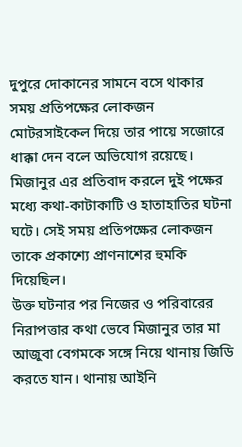দুপুরে দোকানের সামনে বসে থাকার সময় প্রতিপক্ষের লোকজন মোটরসাইকেল দিয়ে তার পায়ে সজোরে ধাক্কা দেন বলে অভিযোগ রয়েছে। মিজানুর এর প্রতিবাদ করলে দুই পক্ষের মধ্যে কথা-কাটাকাটি ও হাতাহাতির ঘটনা ঘটে। সেই সময় প্রতিপক্ষের লোকজন তাকে প্রকাশ্যে প্রাণনাশের হুমকি দিয়েছিল।
উক্ত ঘটনার পর নিজের ও পরিবারের নিরাপত্তার কথা ভেবে মিজানুর তার মা আজুবা বেগমকে সঙ্গে নিয়ে থানায় জিডি করতে যান। থানায় আইনি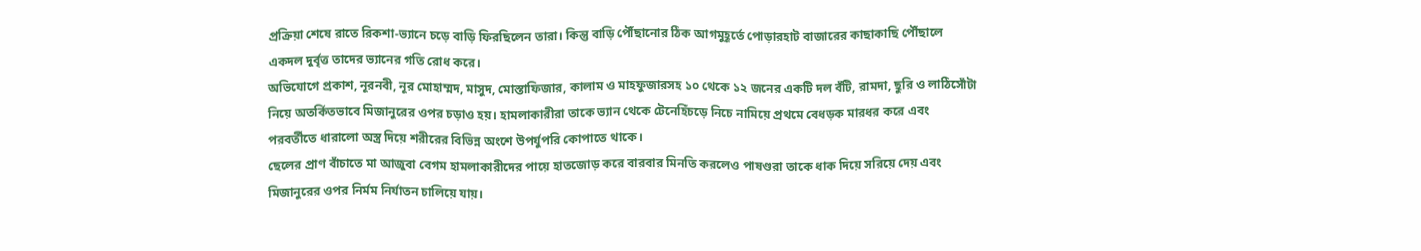প্রক্রিয়া শেষে রাতে রিকশা-ভ্যানে চড়ে বাড়ি ফিরছিলেন তারা। কিন্তু বাড়ি পৌঁছানোর ঠিক আগমুহূর্তে পোড়ারহাট বাজারের কাছাকাছি পৌঁছালে একদল দুর্বৃত্ত তাদের ভ্যানের গতি রোধ করে।
অভিযোগে প্রকাশ, নূরনবী, নূর মোহাম্মদ, মাসুদ, মোস্তাফিজার, কালাম ও মাহফুজারসহ ১০ থেকে ১২ জনের একটি দল বঁটি, রামদা, ছুরি ও লাঠিসোঁটা নিয়ে অতর্কিতভাবে মিজানুরের ওপর চড়াও হয়। হামলাকারীরা তাকে ভ্যান থেকে টেনেহিঁচড়ে নিচে নামিয়ে প্রথমে বেধড়ক মারধর করে এবং পরবর্তীতে ধারালো অস্ত্র দিয়ে শরীরের বিভিন্ন অংশে উপর্যুপরি কোপাতে থাকে।
ছেলের প্রাণ বাঁচাতে মা আজুবা বেগম হামলাকারীদের পায়ে হাতজোড় করে বারবার মিনতি করলেও পাষণ্ডরা তাকে ধাক দিয়ে সরিয়ে দেয় এবং মিজানুরের ওপর নির্মম নির্যাতন চালিয়ে যায়।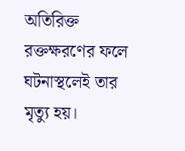অতিরিক্ত রক্তক্ষরণের ফলে ঘটনাস্থলেই তার মৃত্যু হয়।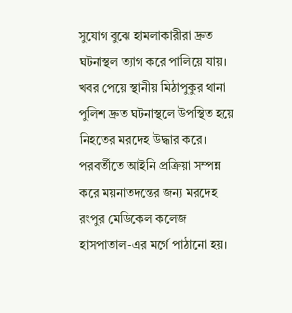সুযোগ বুঝে হামলাকারীরা দ্রুত ঘটনাস্থল ত্যাগ করে পালিয়ে যায়।
খবর পেয়ে স্থানীয় মিঠাপুকুর থানা পুলিশ দ্রুত ঘটনাস্থলে উপস্থিত হয়ে নিহতের মরদেহ উদ্ধার করে। পরবর্তীতে আইনি প্রক্রিয়া সম্পন্ন করে ময়নাতদন্তের জন্য মরদেহ রংপুর মেডিকেল কলেজ হাসপাতাল-এর মর্গে পাঠানো হয়।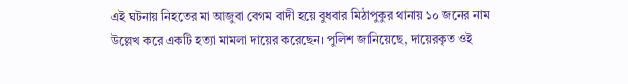এই ঘটনায় নিহতের মা আজুবা বেগম বাদী হয়ে বুধবার মিঠাপুকুর থানায় ১০ জনের নাম উল্লেখ করে একটি হত্যা মামলা দায়ের করেছেন। পুলিশ জানিয়েছে, দায়েরকৃত ওই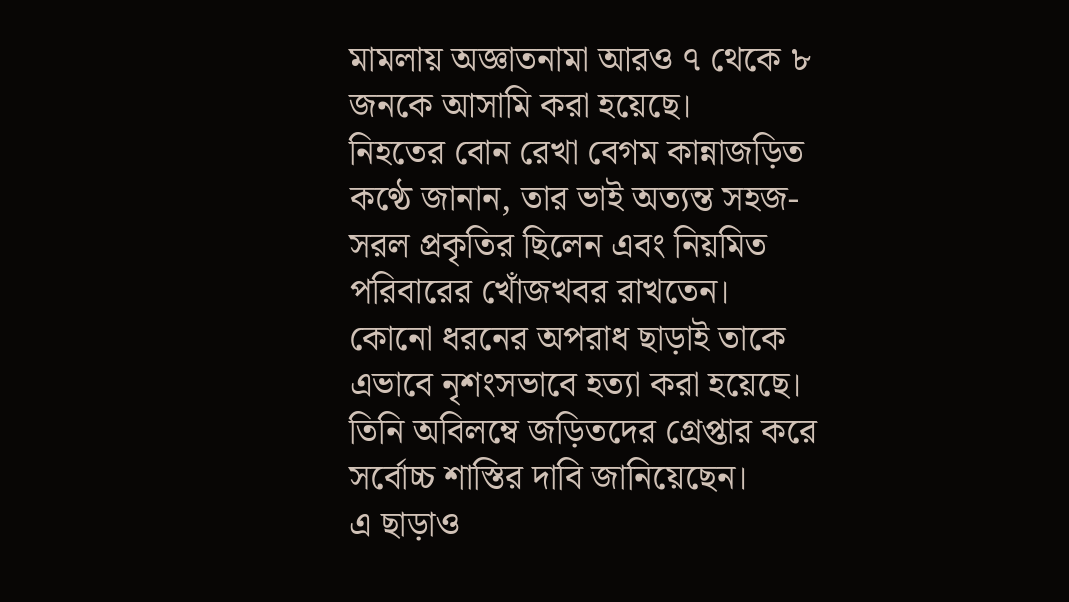মামলায় অজ্ঞাতনামা আরও ৭ থেকে ৮ জনকে আসামি করা হয়েছে।
নিহতের বোন রেখা বেগম কান্নাজড়িত কণ্ঠে জানান, তার ভাই অত্যন্ত সহজ-সরল প্রকৃতির ছিলেন এবং নিয়মিত পরিবারের খোঁজখবর রাখতেন। কোনো ধরনের অপরাধ ছাড়াই তাকে এভাবে নৃশংসভাবে হত্যা করা হয়েছে। তিনি অবিলম্বে জড়িতদের গ্রেপ্তার করে সর্বোচ্চ শাস্তির দাবি জানিয়েছেন।
এ ছাড়াও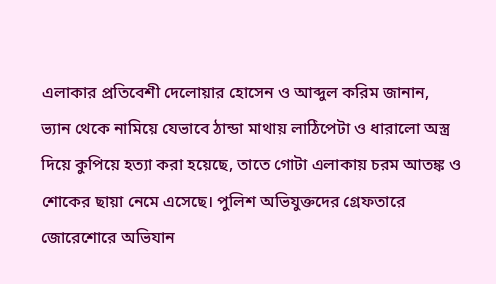এলাকার প্রতিবেশী দেলোয়ার হোসেন ও আব্দুল করিম জানান, ভ্যান থেকে নামিয়ে যেভাবে ঠান্ডা মাথায় লাঠিপেটা ও ধারালো অস্ত্র দিয়ে কুপিয়ে হত্যা করা হয়েছে, তাতে গোটা এলাকায় চরম আতঙ্ক ও শোকের ছায়া নেমে এসেছে। পুলিশ অভিযুক্তদের গ্রেফতারে জোরেশোরে অভিযান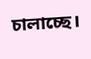চালাচ্ছে।